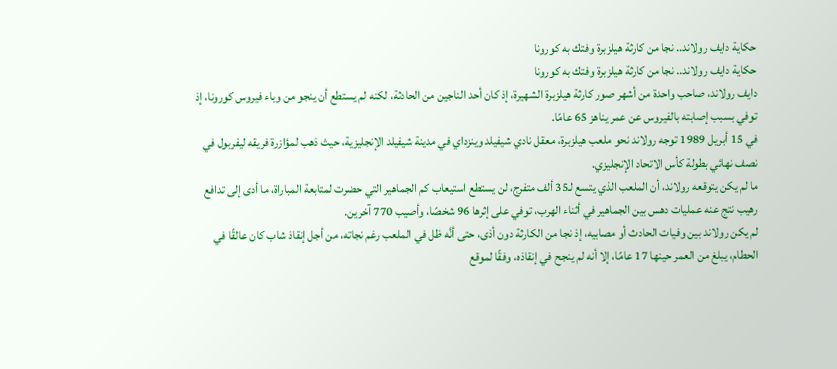حكاية دايف رولاند.. نجا من كارثة هيلزبرة وفتك به كورونا
حكاية دايف رولاند.. نجا من كارثة هيلزبرة وفتك به كورونا
دايف رولاند، صاحب واحدة من أشهر صور كارثة هيلزبرة الشهيرة، إذ كان أحد الناجين من الحادثة، لكنه لم يستطع أن ينجو من وباء فيروس كورونا، إذ توفي بسبب إصابته بالفيروس عن عمر يناهز 65 عامًا.
في 15 أبريل 1989 توجه رولاند نحو ملعب هيلزبرة، معقل نادي شيفيلد وينزداي في مدينة شيفيلد الإنجليزية، حيث ذهب لمؤازرة فريقه ليفربول في نصف نهائي بطولة كأس الاتحاد الإنجليزي.
ما لم يكن يتوقعه رولاند، أن الملعب الذي يتسع لـ35 ألف متفرج، لن يستطع استيعاب كم الجماهير التي حضرت لمتابعة المباراة، ما أدى إلى تدافع رهيب نتج عنه عمليات دهس بين الجماهير في أثناء الهرب، توفي على إثرها 96 شخصًا، وأصيب 770 آخرين.
لم يكن رولاند بين وفيات الحادث أو مصابيه، إذ نجا من الكارثة دون أذى، حتى أنَّه ظل في الملعب رغم نجاته، من أجل إنقاذ شاب كان عالقًا في الحطام، يبلغ من العمر حينها 17 عامًا، إلا أنه لم ينجح في إنقاذه، وفقًا لموقع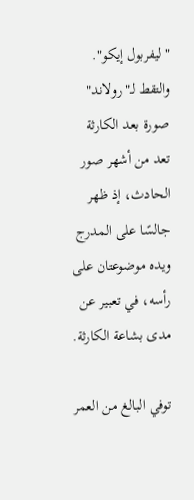"ليفربول إيكو".
والتقط لـ"رولاند" صورة بعد الكارثة تعد من أشهر صور الحادث، إذ ظهر جالسًا على المدرج ويده موضوعتان على رأسه، في تعبير عن مدى بشاعة الكارثة.

توفي البالغ من العمر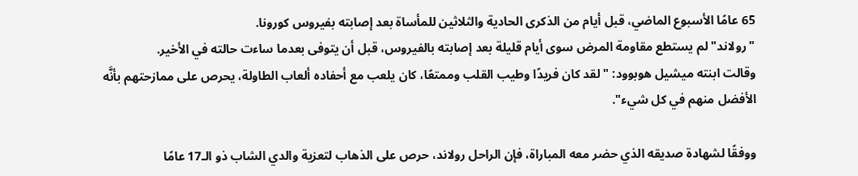65 عامًا الأسبوع الماضي، قبل أيام من الذكرى الحادية والثلاثين للمأساة بعد إصابته بفيروس كورونا.
"رولاند" لم يستطع مقاومة المرض سوى أيام قليلة بعد إصابته بالفيروس، قبل أن يتوفى بعدما ساءت حالته في الأخير.
وقالت ابنته ميشيل هوبوود: "لقد كان فريدًا وطيب القلب وممتعًا، كان يلعب مع أحفاده ألعاب الطاولة، يحرص على ممازحتهم بأنَّه الأفضل منهم في كل شيء".

ووفقًا لشهادة صديقه الذي حضر معه المباراة، فإن الراحل رولاند، حرص على الذهاب لتعزية والدي الشاب ذو الـ17 عامًا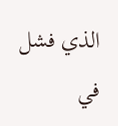الذي فشل في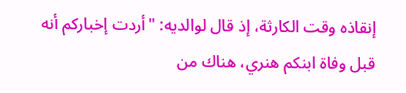إنقاذه وقت الكارثة، إذ قال لوالديه: "أردت إخباركم أنه قبل وفاة ابنكم هنري، هناك من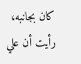كان بجانبه، رأيت أن علي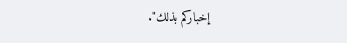إخباركم بذلك".